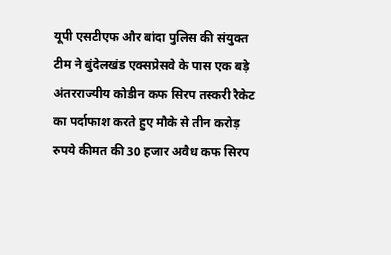यूपी एसटीएफ और बांदा पुलिस की संयुक्त टीम ने बुंदेलखंड एक्सप्रेसवे के पास एक बड़े अंतरराज्यीय कोडीन कफ सिरप तस्करी रैकेट का पर्दाफाश करते हुए मौके से तीन करोड़ रुपये कीमत की 30 हजार अवैध कफ सिरप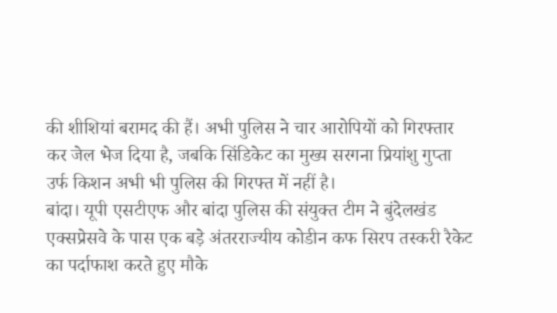की शीशियां बरामद की हैं। अभी पुलिस ने चार आरोपियों को गिरफ्तार कर जेल भेज दिया है, जबकि सिंडिकेट का मुख्य सरगना प्रियांशु गुप्ता उर्फ किशन अभी भी पुलिस की गिरफ्त में नहीं है।
बांदा। यूपी एसटीएफ और बांदा पुलिस की संयुक्त टीम ने बुंदेलखंड एक्सप्रेसवे के पास एक बड़े अंतरराज्यीय कोडीन कफ सिरप तस्करी रैकेट का पर्दाफाश करते हुए मौके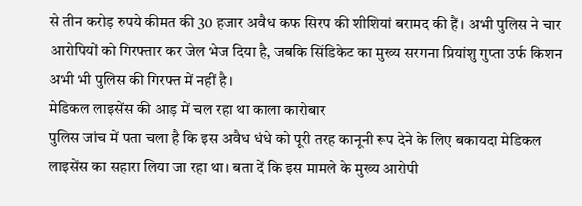से तीन करोड़ रुपये कीमत की 30 हजार अवैध कफ सिरप की शीशियां बरामद की हैं। अभी पुलिस ने चार आरोपियों को गिरफ्तार कर जेल भेज दिया है, जबकि सिंडिकेट का मुख्य सरगना प्रियांशु गुप्ता उर्फ किशन अभी भी पुलिस की गिरफ्त में नहीं है।
मेडिकल लाइसेंस की आड़ में चल रहा था काला कारोबार
पुलिस जांच में पता चला है कि इस अवैध धंधे को पूरी तरह कानूनी रूप देने के लिए बकायदा मेडिकल लाइसेंस का सहारा लिया जा रहा था। बता दें कि इस मामले के मुख्य आरोपी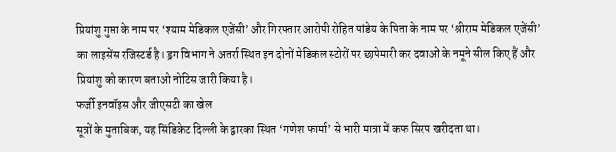प्रियांशु गुप्ता के नाम पर ‘श्याम मेडिकल एजेंसी’ और गिरफ्तार आरोपी रोहित पांडेय के पिता के नाम पर ‘श्रीराम मेडिकल एजेंसी’ का लाइसेंस रजिस्टर्ड है। ड्रग विभाग ने अतर्रा स्थित इन दोनों मेडिकल स्टोरों पर छापेमारी कर दवाओं के नमूने सील किए हैं और प्रियांशु को कारण बताओ नोटिस जारी किया है।
फर्जी इनवॉइस और जीएसटी का खेल
सूत्रों के मुताबिक, यह सिंडिकेट दिल्ली के द्वारका स्थित ‘गणेश फार्मा’ से भारी मात्रा में कफ सिरप खरीदता था।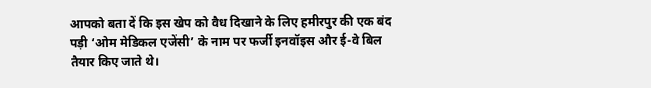आपको बता दें कि इस खेप को वैध दिखाने के लिए हमीरपुर की एक बंद पड़ी ‘ओम मेडिकल एजेंसी’ के नाम पर फर्जी इनवॉइस और ई-वे बिल तैयार किए जाते थे।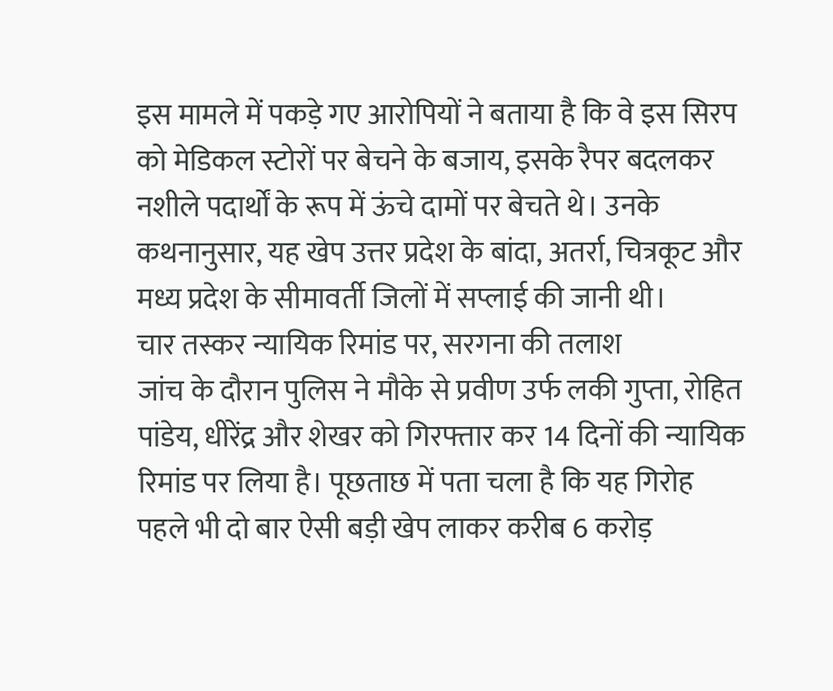इस मामले में पकड़े गए आरोपियों ने बताया है कि वे इस सिरप को मेडिकल स्टोरों पर बेचने के बजाय, इसके रैपर बदलकर नशीले पदार्थों के रूप में ऊंचे दामों पर बेचते थे। उनके कथनानुसार, यह खेप उत्तर प्रदेश के बांदा, अतर्रा, चित्रकूट और मध्य प्रदेश के सीमावर्ती जिलों में सप्लाई की जानी थी।
चार तस्कर न्यायिक रिमांड पर, सरगना की तलाश
जांच के दौरान पुलिस ने मौके से प्रवीण उर्फ लकी गुप्ता, रोहित पांडेय, धीरेंद्र और शेखर को गिरफ्तार कर 14 दिनों की न्यायिक रिमांड पर लिया है। पूछताछ में पता चला है कि यह गिरोह पहले भी दो बार ऐसी बड़ी खेप लाकर करीब 6 करोड़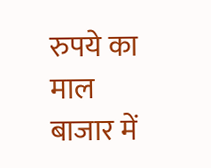रुपये का माल बाजार में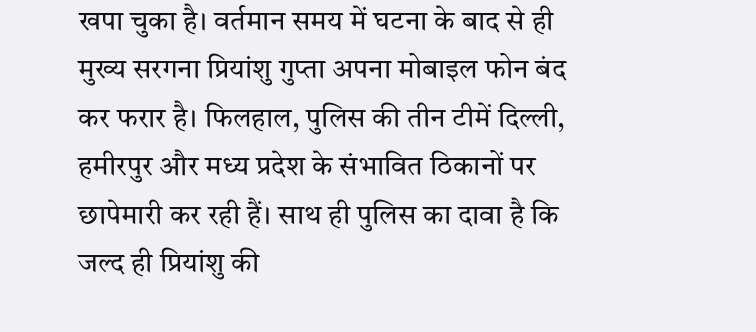खपा चुका है। वर्तमान समय में घटना के बाद से ही मुख्य सरगना प्रियांशु गुप्ता अपना मोबाइल फोन बंद कर फरार है। फिलहाल, पुलिस की तीन टीमें दिल्ली, हमीरपुर और मध्य प्रदेश के संभावित ठिकानों पर छापेमारी कर रही हैं। साथ ही पुलिस का दावा है कि जल्द ही प्रियांशु की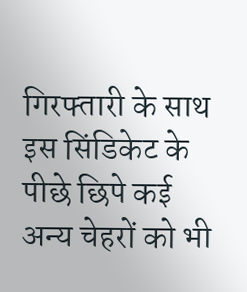गिरफ्तारी के साथ इस सिंडिकेट के पीछे छिपे कई अन्य चेहरों को भी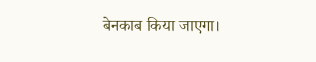बेनकाब किया जाएगा।